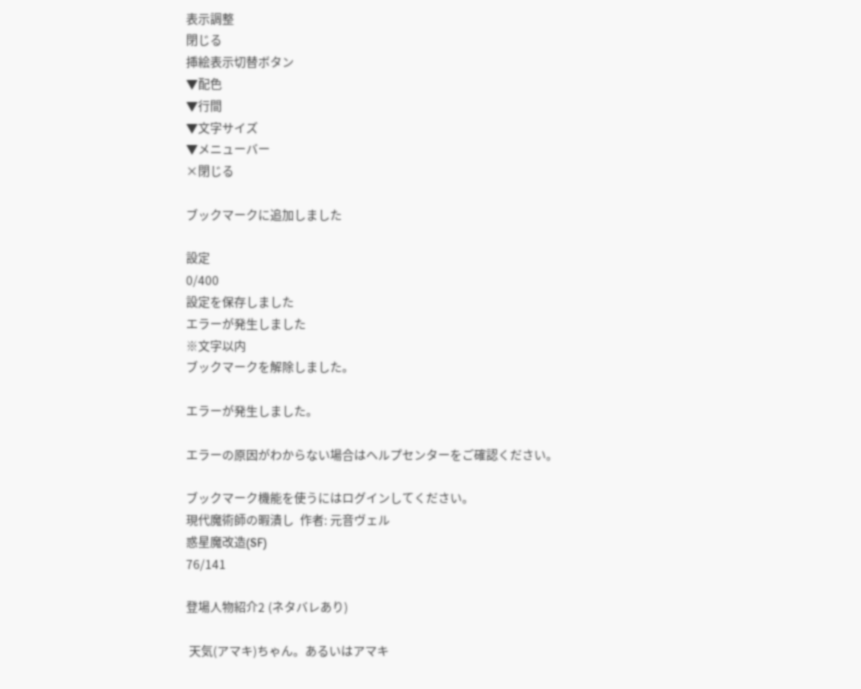表示調整
閉じる
挿絵表示切替ボタン
▼配色
▼行間
▼文字サイズ
▼メニューバー
×閉じる

ブックマークに追加しました

設定
0/400
設定を保存しました
エラーが発生しました
※文字以内
ブックマークを解除しました。

エラーが発生しました。

エラーの原因がわからない場合はヘルプセンターをご確認ください。

ブックマーク機能を使うにはログインしてください。
現代魔術師の暇潰し  作者: 元音ヴェル
惑星魔改造(SF)
76/141

登場人物紹介2 (ネタバレあり)

 天気(アマキ)ちゃん。あるいはアマキ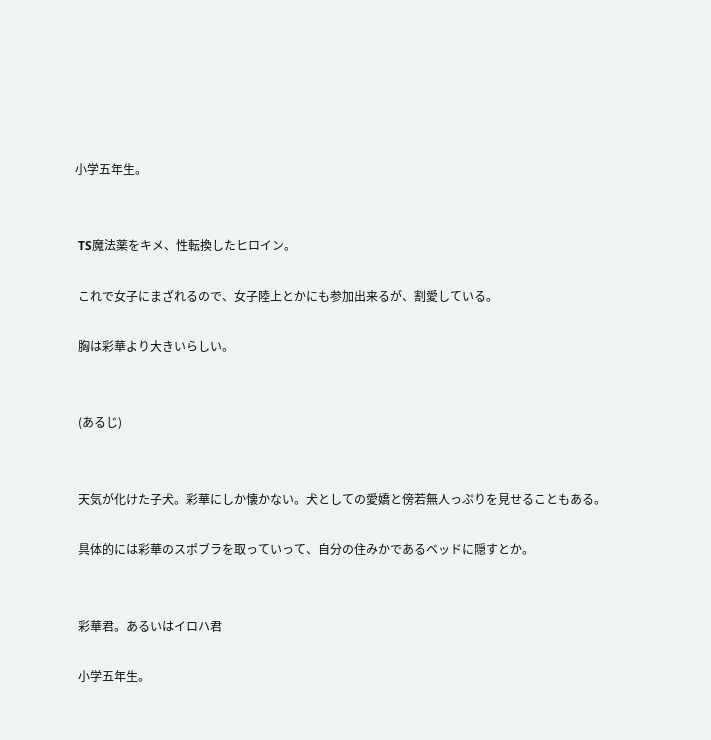小学五年生。


 TS魔法薬をキメ、性転換したヒロイン。

 これで女子にまざれるので、女子陸上とかにも参加出来るが、割愛している。

 胸は彩華より大きいらしい。


 (あるじ)


 天気が化けた子犬。彩華にしか懐かない。犬としての愛嬌と傍若無人っぷりを見せることもある。

 具体的には彩華のスポブラを取っていって、自分の住みかであるベッドに隠すとか。


 彩華君。あるいはイロハ君

 小学五年生。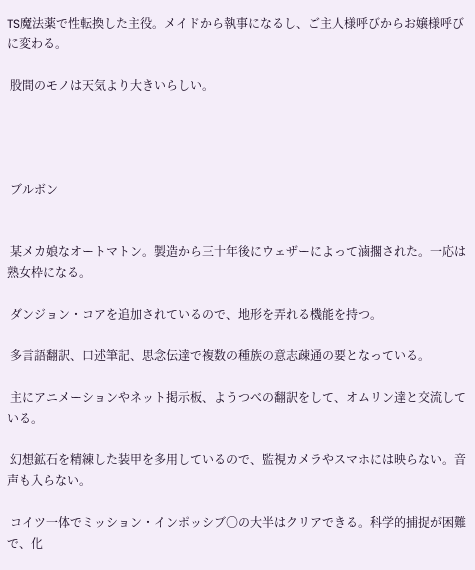TS魔法薬で性転換した主役。メイドから執事になるし、ご主人様呼びからお嬢様呼びに変わる。

 股間のモノは天気より大きいらしい。




 ブルボン


 某メカ娘なオートマトン。製造から三十年後にウェザーによって滷擱された。一応は熟女枠になる。

 ダンジョン・コアを追加されているので、地形を弄れる機能を持つ。

 多言語翻訳、口述筆記、思念伝達で複数の種族の意志疎通の要となっている。

 主にアニメーションやネット掲示板、ようつべの翻訳をして、オムリン達と交流している。

 幻想鉱石を精練した装甲を多用しているので、監視カメラやスマホには映らない。音声も入らない。

 コイツ一体でミッション・インポッシブ〇の大半はクリアできる。科学的捕捉が困難で、化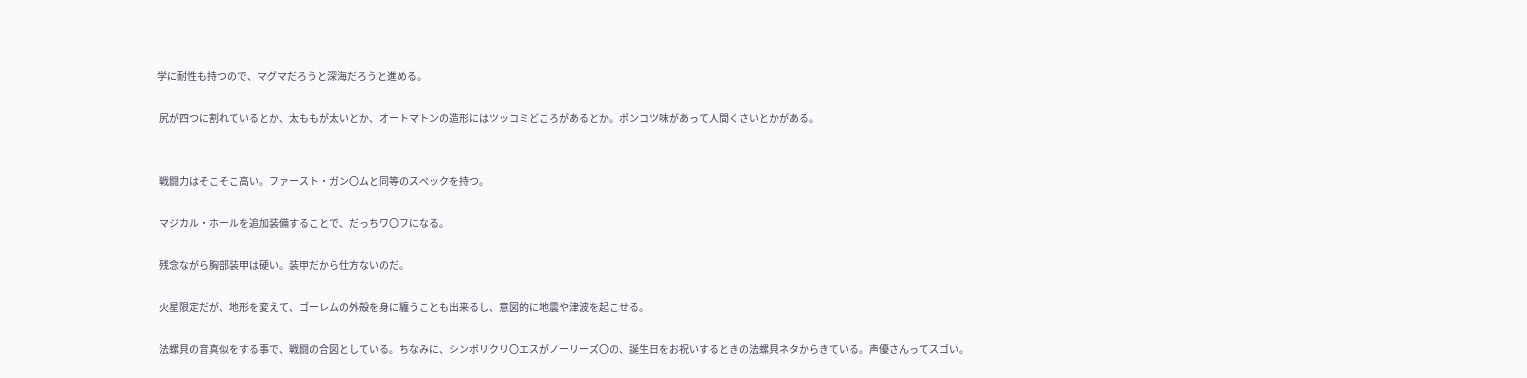学に耐性も持つので、マグマだろうと深海だろうと進める。

 尻が四つに割れているとか、太ももが太いとか、オートマトンの造形にはツッコミどころがあるとか。ポンコツ味があって人間くさいとかがある。


 戦闘力はそこそこ高い。ファースト・ガン〇ムと同等のスペックを持つ。

 マジカル・ホールを追加装備することで、だっちワ〇フになる。

 残念ながら胸部装甲は硬い。装甲だから仕方ないのだ。

 火星限定だが、地形を変えて、ゴーレムの外殻を身に纏うことも出来るし、意図的に地震や津波を起こせる。

 法螺貝の音真似をする事で、戦闘の合図としている。ちなみに、シンボリクリ〇エスがノーリーズ〇の、誕生日をお祝いするときの法螺貝ネタからきている。声優さんってスゴい。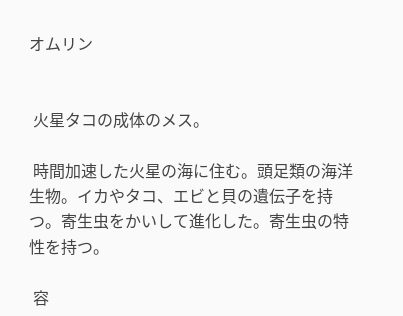オムリン


 火星タコの成体のメス。

 時間加速した火星の海に住む。頭足類の海洋生物。イカやタコ、エビと貝の遺伝子を持つ。寄生虫をかいして進化した。寄生虫の特性を持つ。

 容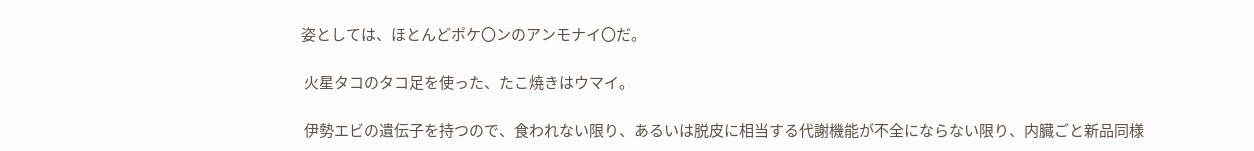姿としては、ほとんどポケ〇ンのアンモナイ〇だ。

 火星タコのタコ足を使った、たこ焼きはウマイ。

 伊勢エビの遺伝子を持つので、食われない限り、あるいは脱皮に相当する代謝機能が不全にならない限り、内臓ごと新品同様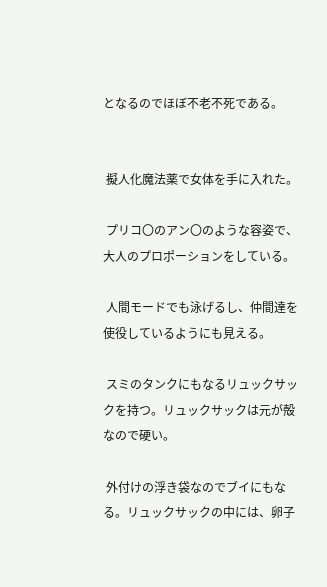となるのでほぼ不老不死である。


 擬人化魔法薬で女体を手に入れた。

 プリコ〇のアン〇のような容姿で、大人のプロポーションをしている。

 人間モードでも泳げるし、仲間達を使役しているようにも見える。

 スミのタンクにもなるリュックサックを持つ。リュックサックは元が殻なので硬い。

 外付けの浮き袋なのでブイにもなる。リュックサックの中には、卵子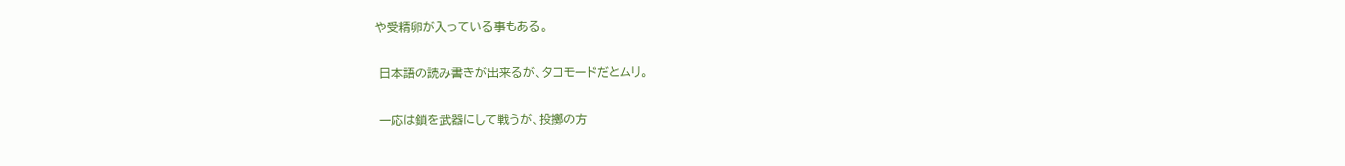や受精卵が入っている事もある。

 日本語の読み書きが出来るが、タコモードだとムリ。

 一応は鎖を武器にして戦うが、投擲の方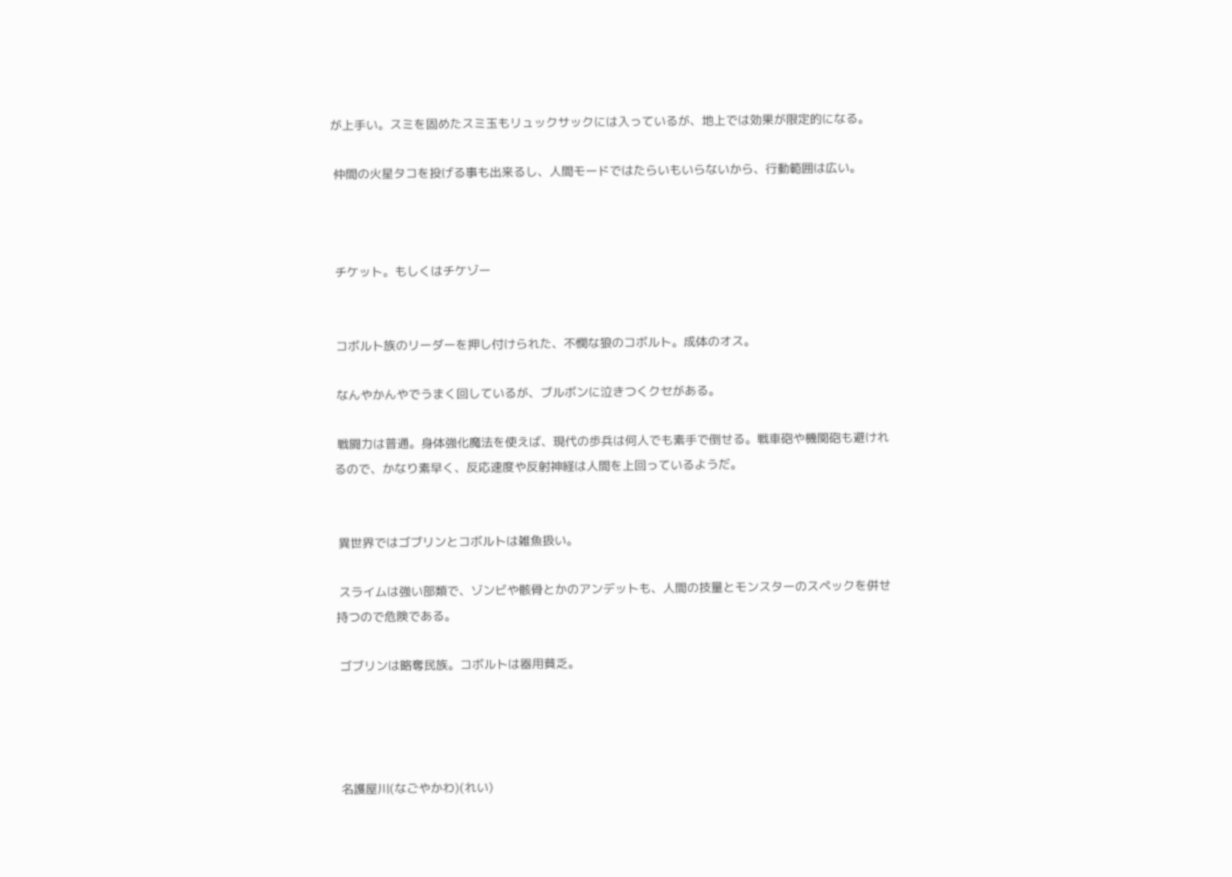が上手い。スミを固めたスミ玉もリュックサックには入っているが、地上では効果が限定的になる。

 仲間の火星タコを投げる事も出来るし、人間モードではたらいもいらないから、行動範囲は広い。



 チケット。もしくはチケゾー


 コボルト族のリーダーを押し付けられた、不憫な狼のコボルト。成体のオス。

 なんやかんやでうまく回しているが、ブルボンに泣きつくクセがある。

 戦闘力は普通。身体強化魔法を使えば、現代の歩兵は何人でも素手で倒せる。戦車砲や機関砲も避けれるので、かなり素早く、反応速度や反射神経は人間を上回っているようだ。


 異世界ではゴブリンとコボルトは雑魚扱い。

 スライムは強い部類で、ゾンビや骸骨とかのアンデットも、人間の技量とモンスターのスペックを併せ持つので危険である。

 ゴブリンは略奪民族。コボルトは器用貧乏。




 名護屋川(なごやかわ)(れい)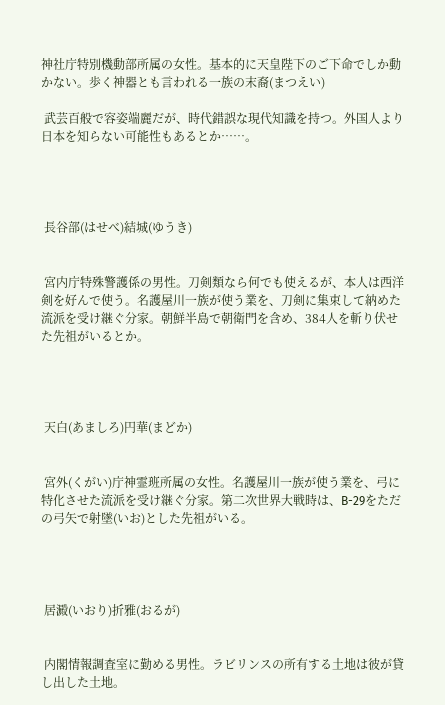神社庁特別機動部所属の女性。基本的に天皇陛下のご下命でしか動かない。歩く神器とも言われる一族の末裔(まつえい)

 武芸百般で容姿端麗だが、時代錯誤な現代知識を持つ。外国人より日本を知らない可能性もあるとか……。




 長谷部(はせべ)結城(ゆうき)


 宮内庁特殊警護係の男性。刀剣類なら何でも使えるが、本人は西洋剣を好んで使う。名護屋川一族が使う業を、刀剣に集束して納めた流派を受け継ぐ分家。朝鮮半島で朝衛門を含め、384人を斬り伏せた先祖がいるとか。




 天白(あましろ)円華(まどか)


 宮外(くがい)庁神霊班所属の女性。名護屋川一族が使う業を、弓に特化させた流派を受け継ぐ分家。第二次世界大戦時は、B-29をただの弓矢で射墜(いお)とした先祖がいる。




 居澱(いおり)折雅(おるが)


 内閣情報調査室に勤める男性。ラビリンスの所有する土地は彼が貸し出した土地。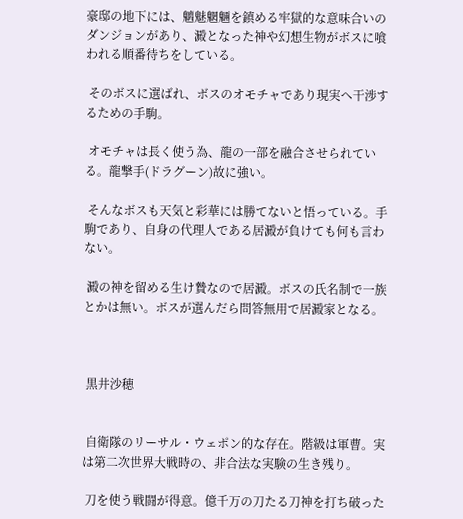豪邸の地下には、魑魅魍魎を鎮める牢獄的な意味合いのダンジョンがあり、澱となった神や幻想生物がボスに喰われる順番待ちをしている。

 そのボスに選ばれ、ボスのオモチャであり現実へ干渉するための手駒。

 オモチャは長く使う為、龍の一部を融合させられている。龍撃手(ドラグーン)故に強い。

 そんなボスも天気と彩華には勝てないと悟っている。手駒であり、自身の代理人である居澱が負けても何も言わない。

 澱の神を留める生け贄なので居澱。ボスの氏名制で一族とかは無い。ボスが選んだら問答無用で居澱家となる。



 黒井沙穂


 自衛隊のリーサル・ウェポン的な存在。階級は軍曹。実は第二次世界大戦時の、非合法な実験の生き残り。

 刀を使う戦闘が得意。億千万の刀たる刀神を打ち破った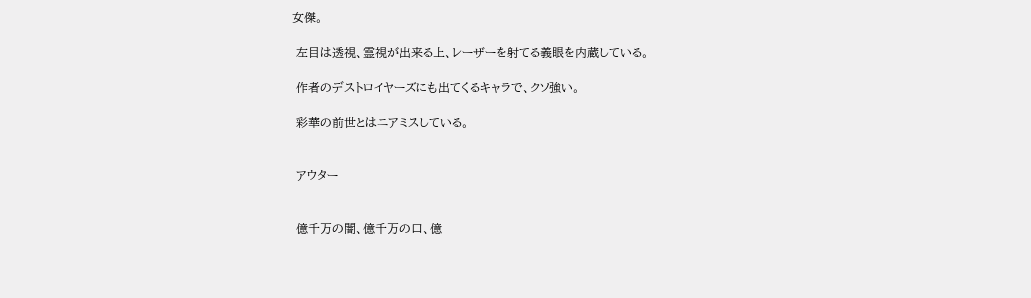女傑。

 左目は透視、霊視が出来る上、レーザーを射てる義眼を内蔵している。

 作者のデストロイヤーズにも出てくるキャラで、クソ強い。

 彩華の前世とはニアミスしている。


 アウター


 億千万の闇、億千万の口、億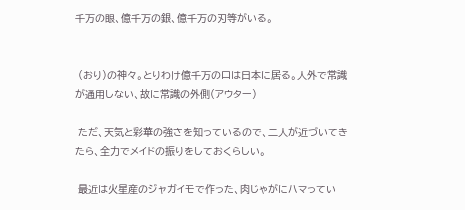千万の眼、億千万の銀、億千万の刃等がいる。


 (おり)の神々。とりわけ億千万の口は日本に居る。人外で常識が通用しない、故に常識の外側(アウター)

 ただ、天気と彩華の強さを知っているので、二人が近づいてきたら、全力でメイドの振りをしておくらしい。

 最近は火星産のジャガイモで作った、肉じゃがにハマってい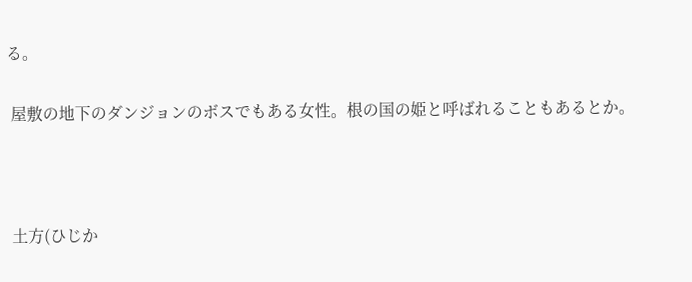る。

 屋敷の地下のダンジョンのボスでもある女性。根の国の姫と呼ばれることもあるとか。



 土方(ひじか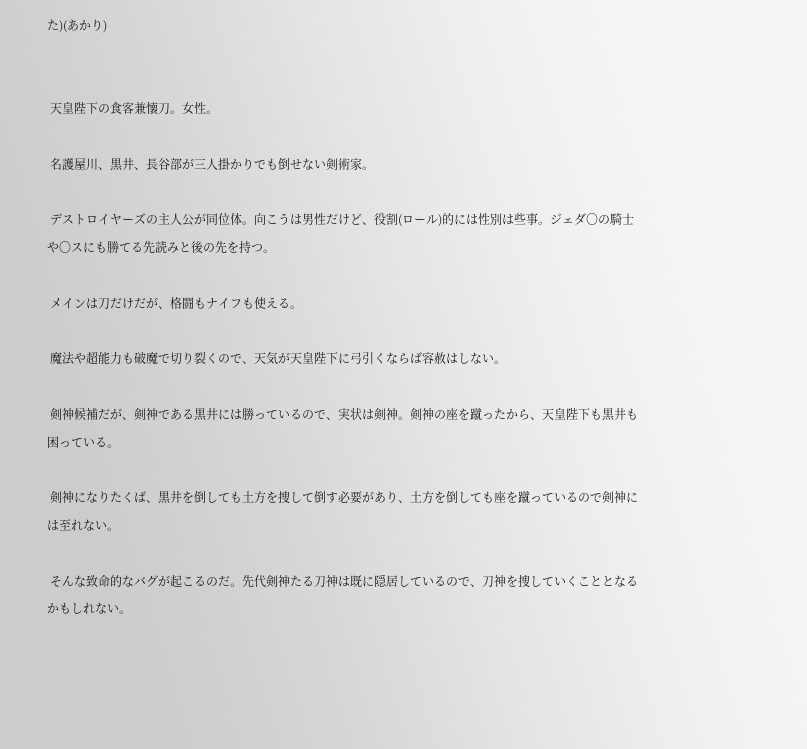た)(あかり)


 天皇陛下の食客兼懐刀。女性。

 名護屋川、黒井、長谷部が三人掛かりでも倒せない剣術家。

 デストロイヤーズの主人公が同位体。向こうは男性だけど、役割(ロール)的には性別は些事。ジェダ〇の騎士や〇スにも勝てる先読みと後の先を持つ。

 メインは刀だけだが、格闘もナイフも使える。

 魔法や超能力も破魔で切り裂くので、天気が天皇陛下に弓引くならば容赦はしない。

 剣神候補だが、剣神である黒井には勝っているので、実状は剣神。剣神の座を蹴ったから、天皇陛下も黒井も困っている。

 剣神になりたくば、黒井を倒しても土方を捜して倒す必要があり、土方を倒しても座を蹴っているので剣神には至れない。

 そんな致命的なバグが起こるのだ。先代剣神たる刀神は既に隠居しているので、刀神を捜していくこととなるかもしれない。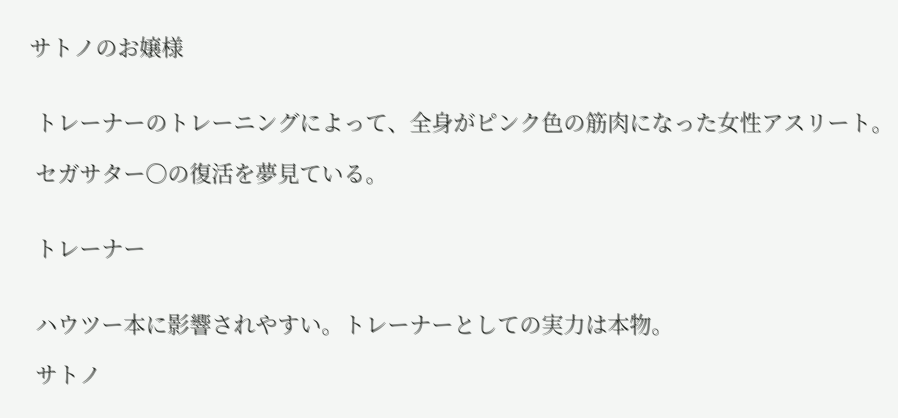サトノのお嬢様


 トレーナーのトレーニングによって、全身がピンク色の筋肉になった女性アスリート。

 セガサター〇の復活を夢見ている。


 トレーナー


 ハウツー本に影響されやすい。トレーナーとしての実力は本物。

 サトノ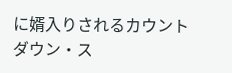に婿入りされるカウントダウン・ス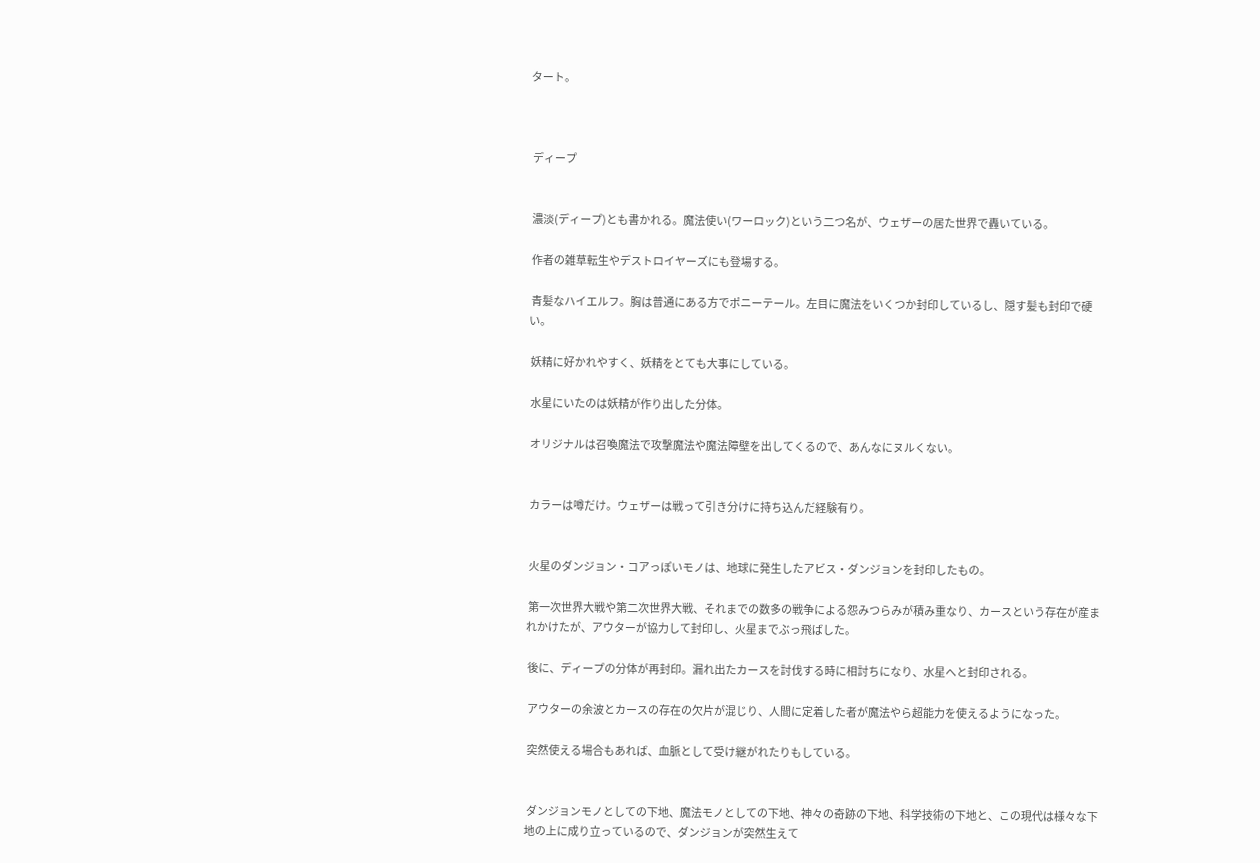タート。



 ディープ


 濃淡(ディープ)とも書かれる。魔法使い(ワーロック)という二つ名が、ウェザーの居た世界で轟いている。

 作者の雑草転生やデストロイヤーズにも登場する。

 青髪なハイエルフ。胸は普通にある方でポニーテール。左目に魔法をいくつか封印しているし、隠す髪も封印で硬い。

 妖精に好かれやすく、妖精をとても大事にしている。

 水星にいたのは妖精が作り出した分体。

 オリジナルは召喚魔法で攻撃魔法や魔法障壁を出してくるので、あんなにヌルくない。


 カラーは噂だけ。ウェザーは戦って引き分けに持ち込んだ経験有り。


 火星のダンジョン・コアっぽいモノは、地球に発生したアビス・ダンジョンを封印したもの。

 第一次世界大戦や第二次世界大戦、それまでの数多の戦争による怨みつらみが積み重なり、カースという存在が産まれかけたが、アウターが協力して封印し、火星までぶっ飛ばした。

 後に、ディープの分体が再封印。漏れ出たカースを討伐する時に相討ちになり、水星へと封印される。

 アウターの余波とカースの存在の欠片が混じり、人間に定着した者が魔法やら超能力を使えるようになった。

 突然使える場合もあれば、血脈として受け継がれたりもしている。


 ダンジョンモノとしての下地、魔法モノとしての下地、神々の奇跡の下地、科学技術の下地と、この現代は様々な下地の上に成り立っているので、ダンジョンが突然生えて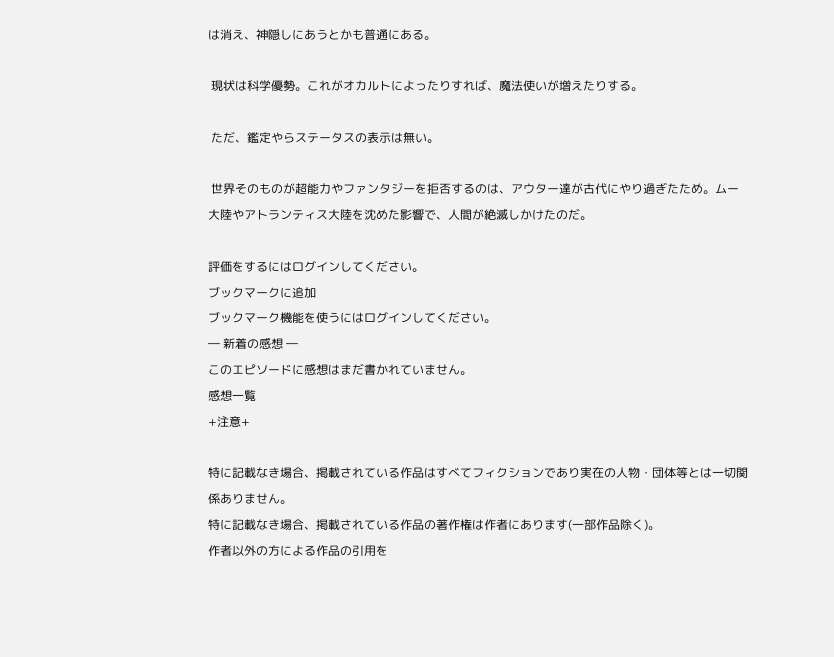は消え、神隠しにあうとかも普通にある。

 現状は科学優勢。これがオカルトによったりすれば、魔法使いが増えたりする。

 ただ、鑑定やらステータスの表示は無い。

 世界そのものが超能力やファンタジーを拒否するのは、アウター達が古代にやり過ぎたため。ムー大陸やアトランティス大陸を沈めた影響で、人間が絶滅しかけたのだ。

評価をするにはログインしてください。
ブックマークに追加
ブックマーク機能を使うにはログインしてください。
― 新着の感想 ―
このエピソードに感想はまだ書かれていません。
感想一覧
+注意+

特に記載なき場合、掲載されている作品はすべてフィクションであり実在の人物・団体等とは一切関係ありません。
特に記載なき場合、掲載されている作品の著作権は作者にあります(一部作品除く)。
作者以外の方による作品の引用を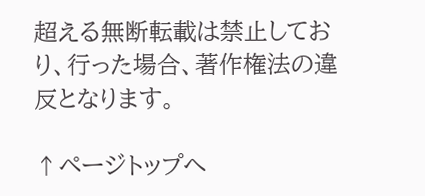超える無断転載は禁止しており、行った場合、著作権法の違反となります。

↑ページトップへ